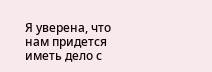Я уверена, что нам придется иметь дело с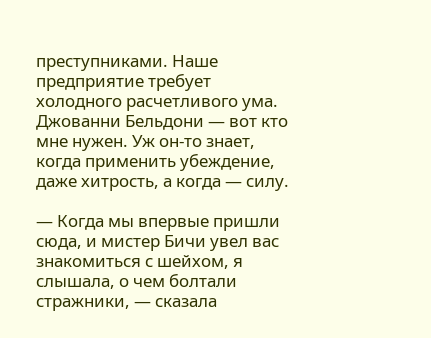преступниками. Наше предприятие требует холодного расчетливого ума. Джованни Бельдони — вот кто мне нужен. Уж он-то знает, когда применить убеждение, даже хитрость, а когда — силу.

— Когда мы впервые пришли сюда, и мистер Бичи увел вас знакомиться с шейхом, я слышала, о чем болтали стражники, — сказала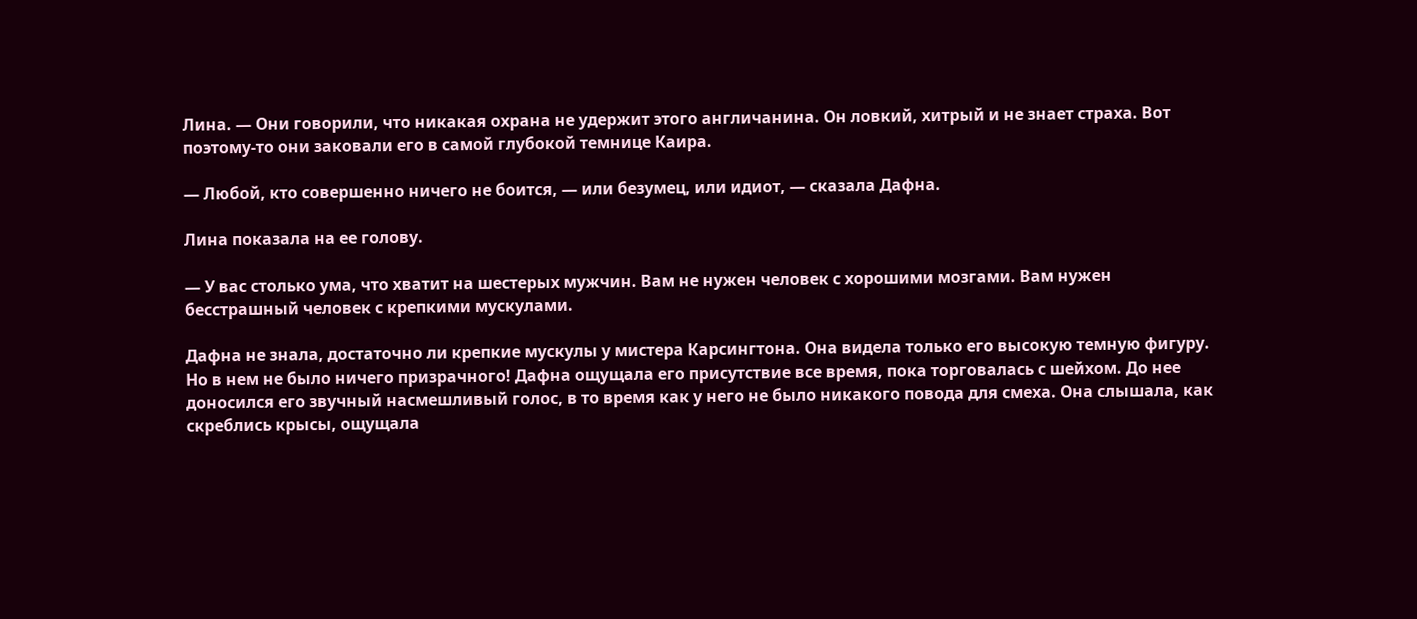Лина. — Они говорили, что никакая охрана не удержит этого англичанина. Он ловкий, хитрый и не знает страха. Вот поэтому-то они заковали его в самой глубокой темнице Каира.

— Любой, кто совершенно ничего не боится, — или безумец, или идиот, — сказала Дафна.

Лина показала на ее голову.

— У вас столько ума, что хватит на шестерых мужчин. Вам не нужен человек с хорошими мозгами. Вам нужен бесстрашный человек с крепкими мускулами.

Дафна не знала, достаточно ли крепкие мускулы у мистера Карсингтона. Она видела только его высокую темную фигуру. Но в нем не было ничего призрачного! Дафна ощущала его присутствие все время, пока торговалась с шейхом. До нее доносился его звучный насмешливый голос, в то время как у него не было никакого повода для смеха. Она слышала, как скреблись крысы, ощущала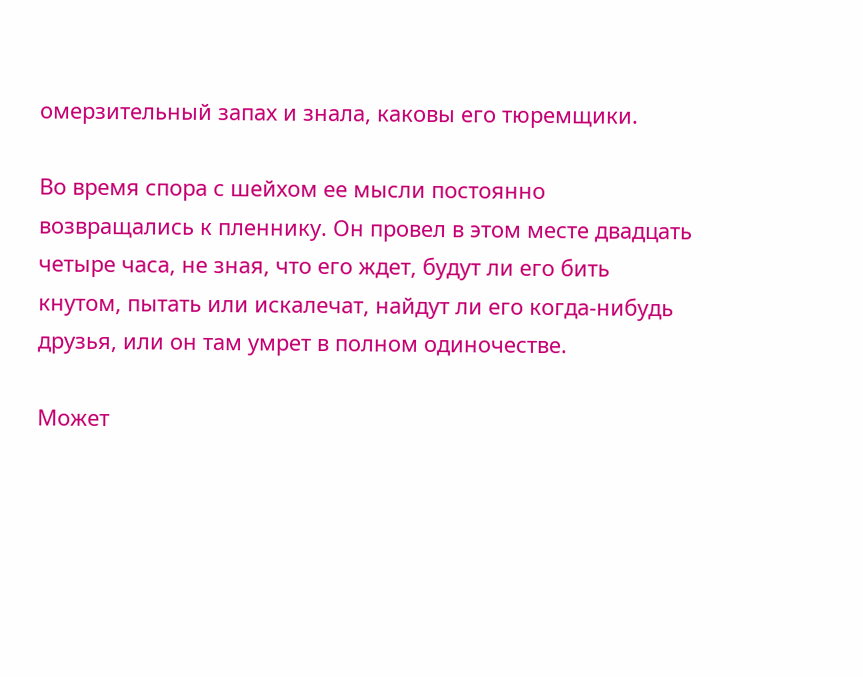омерзительный запах и знала, каковы его тюремщики.

Во время спора с шейхом ее мысли постоянно возвращались к пленнику. Он провел в этом месте двадцать четыре часа, не зная, что его ждет, будут ли его бить кнутом, пытать или искалечат, найдут ли его когда-нибудь друзья, или он там умрет в полном одиночестве.

Может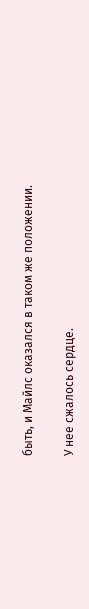быть, и Майлс оказался в таком же положении.

У нее сжалось сердце.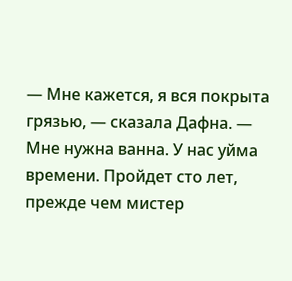— Мне кажется, я вся покрыта грязью, — сказала Дафна. — Мне нужна ванна. У нас уйма времени. Пройдет сто лет, прежде чем мистер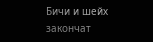Бичи и шейх закончат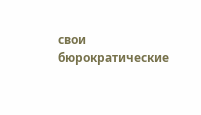свои бюрократические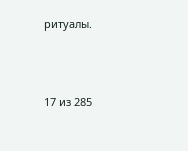ритуалы.



17 из 285